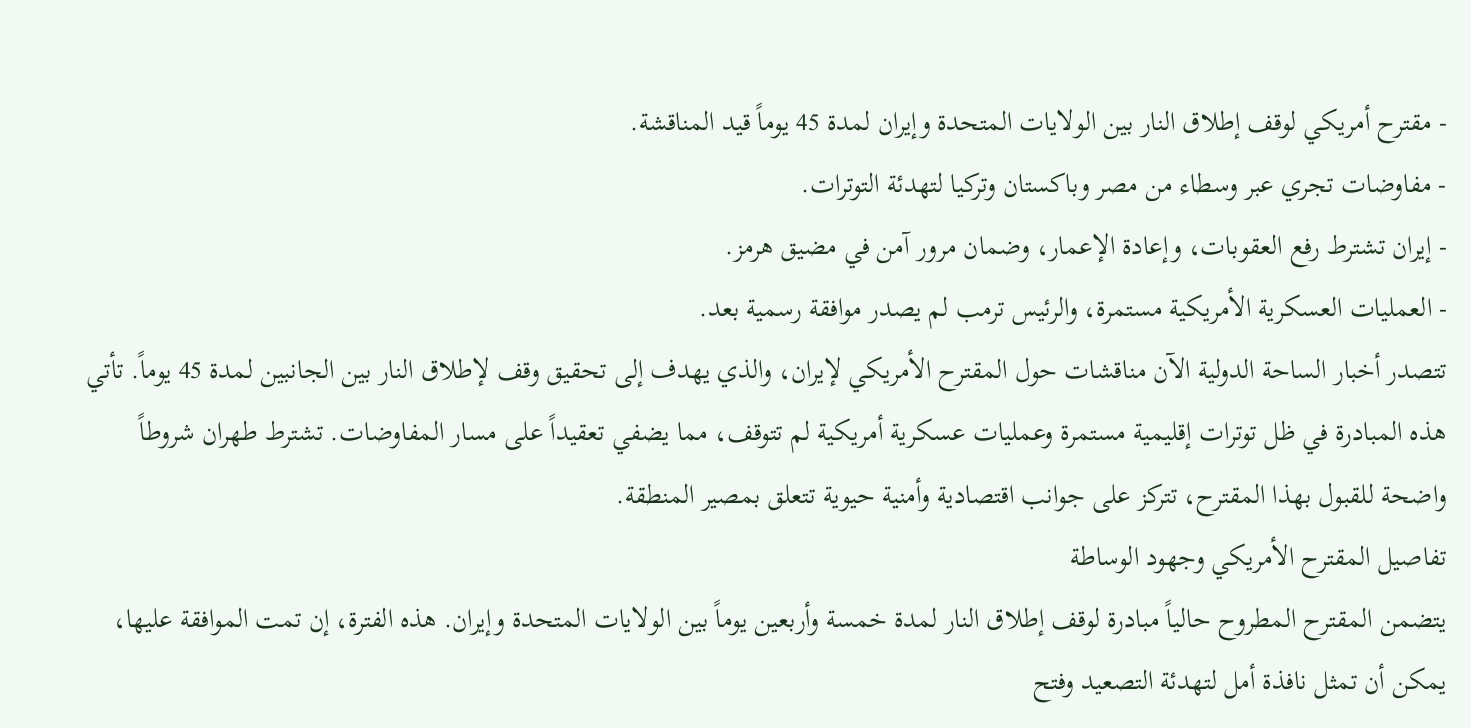- مقترح أمريكي لوقف إطلاق النار بين الولايات المتحدة وإيران لمدة 45 يوماً قيد المناقشة.
- مفاوضات تجري عبر وسطاء من مصر وباكستان وتركيا لتهدئة التوترات.
- إيران تشترط رفع العقوبات، وإعادة الإعمار، وضمان مرور آمن في مضيق هرمز.
- العمليات العسكرية الأمريكية مستمرة، والرئيس ترمب لم يصدر موافقة رسمية بعد.
تتصدر أخبار الساحة الدولية الآن مناقشات حول المقترح الأمريكي لإيران، والذي يهدف إلى تحقيق وقف لإطلاق النار بين الجانبين لمدة 45 يوماً. تأتي هذه المبادرة في ظل توترات إقليمية مستمرة وعمليات عسكرية أمريكية لم تتوقف، مما يضفي تعقيداً على مسار المفاوضات. تشترط طهران شروطاً واضحة للقبول بهذا المقترح، تتركز على جوانب اقتصادية وأمنية حيوية تتعلق بمصير المنطقة.
تفاصيل المقترح الأمريكي وجهود الوساطة
يتضمن المقترح المطروح حالياً مبادرة لوقف إطلاق النار لمدة خمسة وأربعين يوماً بين الولايات المتحدة وإيران. هذه الفترة، إن تمت الموافقة عليها، يمكن أن تمثل نافذة أمل لتهدئة التصعيد وفتح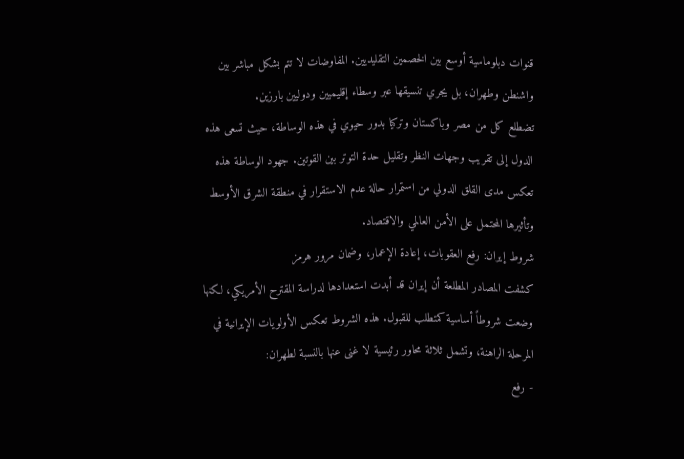قنوات دبلوماسية أوسع بين الخصمين التقليديين. المفاوضات لا تتم بشكل مباشر بين واشنطن وطهران، بل يجري تنسيقها عبر وسطاء إقليميين ودوليين بارزين.
تضطلع كل من مصر وباكستان وتركيا بدور حيوي في هذه الوساطة، حيث تسعى هذه الدول إلى تقريب وجهات النظر وتقليل حدة التوتر بين القوتين. جهود الوساطة هذه تعكس مدى القلق الدولي من استمرار حالة عدم الاستقرار في منطقة الشرق الأوسط وتأثيرها المحتمل على الأمن العالمي والاقتصاد.
شروط إيران: رفع العقوبات، إعادة الإعمار، وضمان مرور هرمز
كشفت المصادر المطلعة أن إيران قد أبدت استعدادها لدراسة المقترح الأمريكي، لكنها وضعت شروطاً أساسية كمتطلب للقبول. هذه الشروط تعكس الأولويات الإيرانية في المرحلة الراهنة، وتشمل ثلاثة محاور رئيسية لا غنى عنها بالنسبة لطهران:
- رفع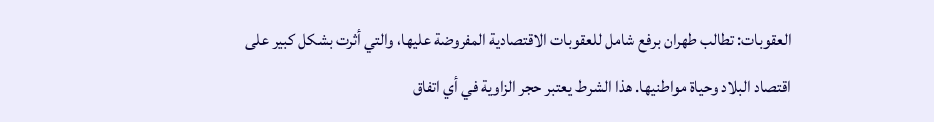العقوبات: تطالب طهران برفع شامل للعقوبات الاقتصادية المفروضة عليها، والتي أثرت بشكل كبير على اقتصاد البلاد وحياة مواطنيها. هذا الشرط يعتبر حجر الزاوية في أي اتفاق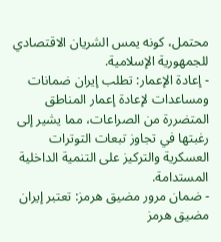محتمل، كونه يمس الشريان الاقتصادي للجمهورية الإسلامية.
- إعادة الإعمار: تطلب إيران ضمانات ومساعدات لإعادة إعمار المناطق المتضررة من الصراعات، مما يشير إلى رغبتها في تجاوز تبعات التوترات العسكرية والتركيز على التنمية الداخلية المستدامة.
- ضمان مرور مضيق هرمز: تعتبر إيران مضيق هرمز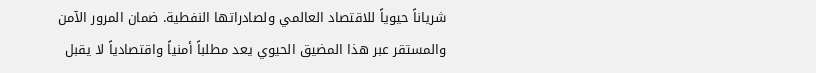شرياناً حيوياً للاقتصاد العالمي ولصادراتها النفطية. ضمان المرور الآمن والمستقر عبر هذا المضيق الحيوي يعد مطلباً أمنياً واقتصادياً لا يقبل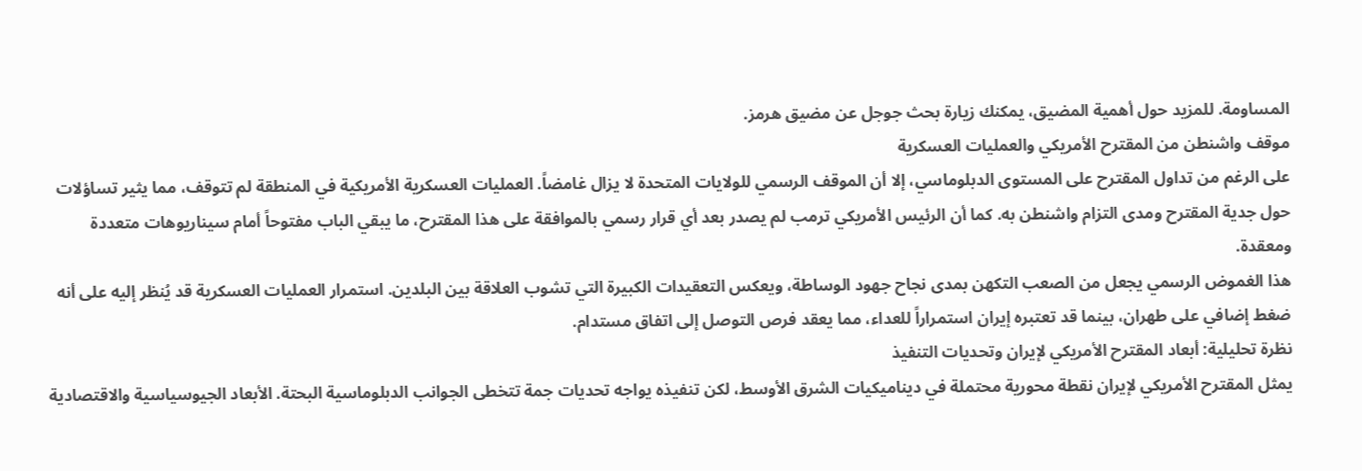المساومة. للمزيد حول أهمية المضيق، يمكنك زيارة بحث جوجل عن مضيق هرمز.
موقف واشنطن من المقترح الأمريكي والعمليات العسكرية
على الرغم من تداول المقترح على المستوى الدبلوماسي، إلا أن الموقف الرسمي للولايات المتحدة لا يزال غامضاً. العمليات العسكرية الأمريكية في المنطقة لم تتوقف، مما يثير تساؤلات حول جدية المقترح ومدى التزام واشنطن به. كما أن الرئيس الأمريكي ترمب لم يصدر بعد أي قرار رسمي بالموافقة على هذا المقترح، ما يبقي الباب مفتوحاً أمام سيناريوهات متعددة ومعقدة.
هذا الغموض الرسمي يجعل من الصعب التكهن بمدى نجاح جهود الوساطة، ويعكس التعقيدات الكبيرة التي تشوب العلاقة بين البلدين. استمرار العمليات العسكرية قد يُنظر إليه على أنه ضغط إضافي على طهران، بينما قد تعتبره إيران استمراراً للعداء، مما يعقد فرص التوصل إلى اتفاق مستدام.
نظرة تحليلية: أبعاد المقترح الأمريكي لإيران وتحديات التنفيذ
يمثل المقترح الأمريكي لإيران نقطة محورية محتملة في ديناميكيات الشرق الأوسط، لكن تنفيذه يواجه تحديات جمة تتخطى الجوانب الدبلوماسية البحتة. الأبعاد الجيوسياسية والاقتصادية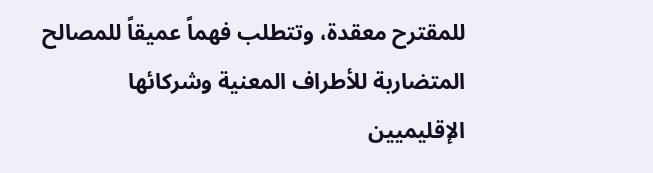للمقترح معقدة، وتتطلب فهماً عميقاً للمصالح المتضاربة للأطراف المعنية وشركائها الإقليميين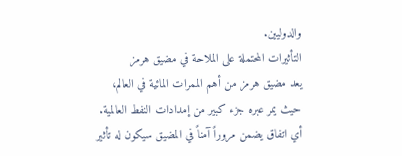والدوليين.
التأثيرات المحتملة على الملاحة في مضيق هرمز
يعد مضيق هرمز من أهم الممرات المائية في العالم، حيث يمر عبره جزء كبير من إمدادات النفط العالمية. أي اتفاق يضمن مروراً آمناً في المضيق سيكون له تأثير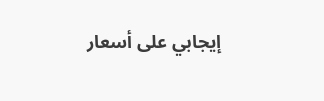إيجابي على أسعار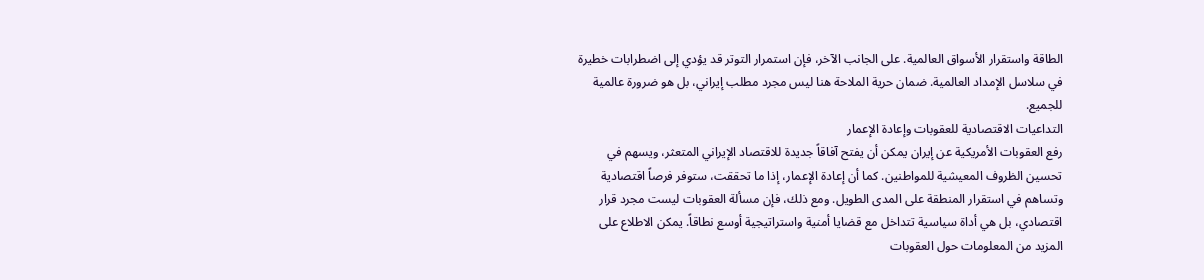الطاقة واستقرار الأسواق العالمية. على الجانب الآخر، فإن استمرار التوتر قد يؤدي إلى اضطرابات خطيرة في سلاسل الإمداد العالمية. ضمان حرية الملاحة هنا ليس مجرد مطلب إيراني، بل هو ضرورة عالمية للجميع.
التداعيات الاقتصادية للعقوبات وإعادة الإعمار
رفع العقوبات الأمريكية عن إيران يمكن أن يفتح آفاقاً جديدة للاقتصاد الإيراني المتعثر، ويسهم في تحسين الظروف المعيشية للمواطنين. كما أن إعادة الإعمار، إذا ما تحققت، ستوفر فرصاً اقتصادية وتساهم في استقرار المنطقة على المدى الطويل. ومع ذلك، فإن مسألة العقوبات ليست مجرد قرار اقتصادي، بل هي أداة سياسية تتداخل مع قضايا أمنية واستراتيجية أوسع نطاقاً. يمكن الاطلاع على المزيد من المعلومات حول العقوبات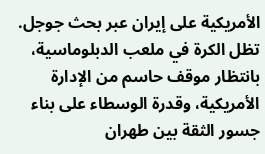الأمريكية على إيران عبر بحث جوجل.
تظل الكرة في ملعب الدبلوماسية، بانتظار موقف حاسم من الإدارة الأمريكية، وقدرة الوسطاء على بناء جسور الثقة بين طهران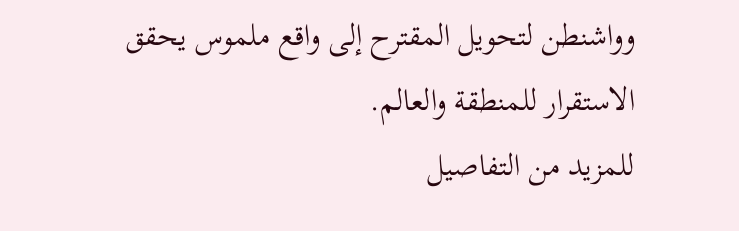وواشنطن لتحويل المقترح إلى واقع ملموس يحقق الاستقرار للمنطقة والعالم.
للمزيد من التفاصيل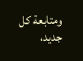ومتابعة كل جديد،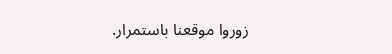زوروا موقعنا باستمرار.